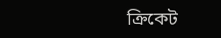ক্রিকেট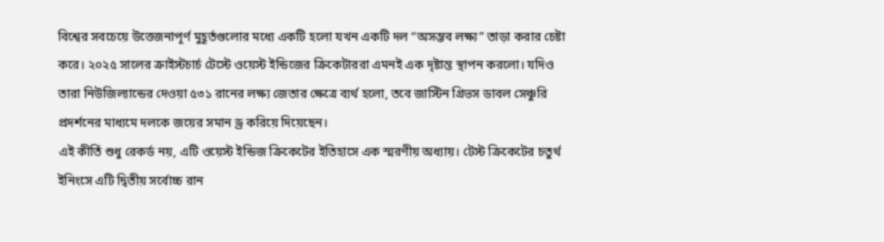বিশ্বের সবচেয়ে উত্তেজনাপূর্ণ মুহূর্তগুলোর মধ্যে একটি হলো যখন একটি দল “অসম্ভব লক্ষ্য” তাড়া করার চেষ্টা করে। ২০২৫ সালের ক্রাইস্টচার্চ টেস্টে ওয়েস্ট ইন্ডিজের ক্রিকেটাররা এমনই এক দৃষ্টান্ত স্থাপন করলো। যদিও তারা নিউজিল্যান্ডের দেওয়া ৫৩১ রানের লক্ষ্য জেতার ক্ষেত্রে ব্যর্থ হলো, তবে জাস্টিন গ্রিভস ডাবল সেঞ্চুরি প্রদর্শনের মাধ্যমে দলকে জয়ের সমান ড্র করিয়ে দিয়েছেন।
এই কীর্তি শুধু রেকর্ড নয়, এটি ওয়েস্ট ইন্ডিজ ক্রিকেটের ইতিহাসে এক স্মরণীয় অধ্যায়। টেস্ট ক্রিকেটের চতুর্থ ইনিংসে এটি দ্বিতীয় সর্বোচ্চ রান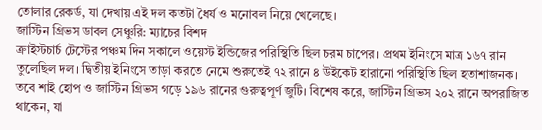তোলার রেকর্ড, যা দেখায় এই দল কতটা ধৈর্য ও মনোবল নিয়ে খেলেছে।
জাস্টিন গ্রিভস ডাবল সেঞ্চুরি: ম্যাচের বিশদ
ক্রাইস্টচার্চ টেস্টের পঞ্চম দিন সকালে ওয়েস্ট ইন্ডিজের পরিস্থিতি ছিল চরম চাপের। প্রথম ইনিংসে মাত্র ১৬৭ রান তুলেছিল দল। দ্বিতীয় ইনিংসে তাড়া করতে নেমে শুরুতেই ৭২ রানে ৪ উইকেট হারানো পরিস্থিতি ছিল হতাশাজনক।
তবে শাই হোপ ও জাস্টিন গ্রিভস গড়ে ১৯৬ রানের গুরুত্বপূর্ণ জুটি। বিশেষ করে, জাস্টিন গ্রিভস ২০২ রানে অপরাজিত থাকেন, যা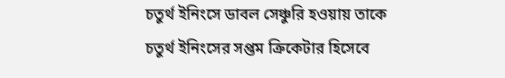চতুর্থ ইনিংসে ডাবল সেঞ্চুরি হওয়ায় তাকে চতুর্থ ইনিংসের সপ্তম ক্রিকেটার হিসেবে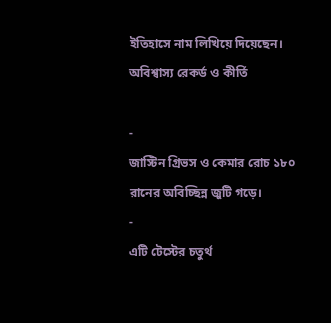ইতিহাসে নাম লিখিয়ে দিয়েছেন।
অবিশ্বাস্য রেকর্ড ও কীর্তি

-
জাস্টিন গ্রিভস ও কেমার রোচ ১৮০ রানের অবিচ্ছিন্ন জুটি গড়ে।
-
এটি টেস্টের চতুর্থ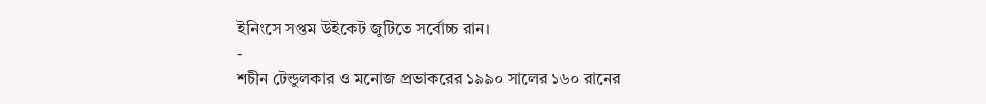ইনিংসে সপ্তম উইকেট জুটিতে সর্বোচ্চ রান।
-
শচীন টেন্ডুলকার ও মনোজ প্রভাকরের ১৯৯০ সালের ১৬০ রানের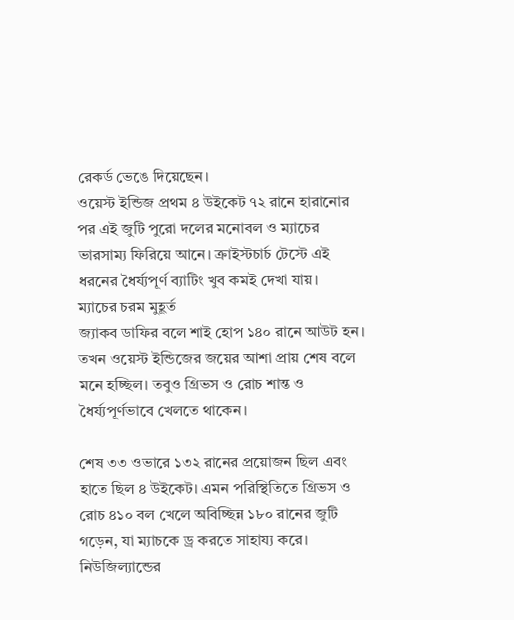রেকর্ড ভেঙে দিয়েছেন।
ওয়েস্ট ইন্ডিজ প্রথম ৪ উইকেট ৭২ রানে হারানোর পর এই জুটি পুরো দলের মনোবল ও ম্যাচের ভারসাম্য ফিরিয়ে আনে। ক্রাইস্টচার্চ টেস্টে এই ধরনের ধৈর্য্যপূর্ণ ব্যাটিং খুব কমই দেখা যায়।
ম্যাচের চরম মুহূর্ত
জ্যাকব ডাফির বলে শাই হোপ ১৪০ রানে আউট হন। তখন ওয়েস্ট ইন্ডিজের জয়ের আশা প্রায় শেষ বলে মনে হচ্ছিল। তবুও গ্রিভস ও রোচ শান্ত ও ধৈর্য্যপূর্ণভাবে খেলতে থাকেন।

শেষ ৩৩ ওভারে ১৩২ রানের প্রয়োজন ছিল এবং হাতে ছিল ৪ উইকেট। এমন পরিস্থিতিতে গ্রিভস ও রোচ ৪১০ বল খেলে অবিচ্ছিন্ন ১৮০ রানের জুটি গড়েন, যা ম্যাচকে ড্র করতে সাহায্য করে। নিউজিল্যান্ডের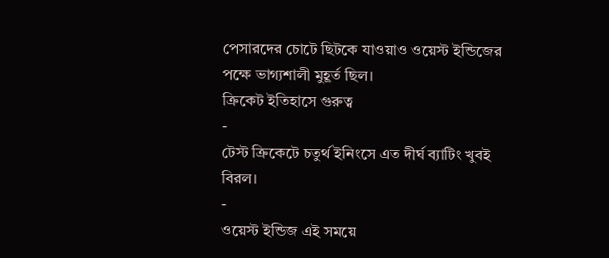পেসারদের চোটে ছিটকে যাওয়াও ওয়েস্ট ইন্ডিজের পক্ষে ভাগ্যশালী মুহূর্ত ছিল।
ক্রিকেট ইতিহাসে গুরুত্ব
-
টেস্ট ক্রিকেটে চতুর্থ ইনিংসে এত দীর্ঘ ব্যাটিং খুবই বিরল।
-
ওয়েস্ট ইন্ডিজ এই সময়ে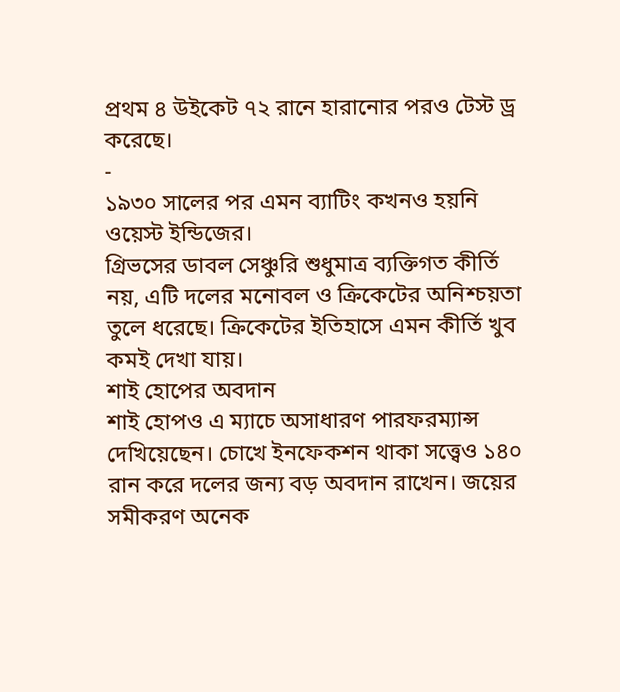প্রথম ৪ উইকেট ৭২ রানে হারানোর পরও টেস্ট ড্র করেছে।
-
১৯৩০ সালের পর এমন ব্যাটিং কখনও হয়নি ওয়েস্ট ইন্ডিজের।
গ্রিভসের ডাবল সেঞ্চুরি শুধুমাত্র ব্যক্তিগত কীর্তি নয়, এটি দলের মনোবল ও ক্রিকেটের অনিশ্চয়তা তুলে ধরেছে। ক্রিকেটের ইতিহাসে এমন কীর্তি খুব কমই দেখা যায়।
শাই হোপের অবদান
শাই হোপও এ ম্যাচে অসাধারণ পারফরম্যান্স দেখিয়েছেন। চোখে ইনফেকশন থাকা সত্ত্বেও ১৪০ রান করে দলের জন্য বড় অবদান রাখেন। জয়ের সমীকরণ অনেক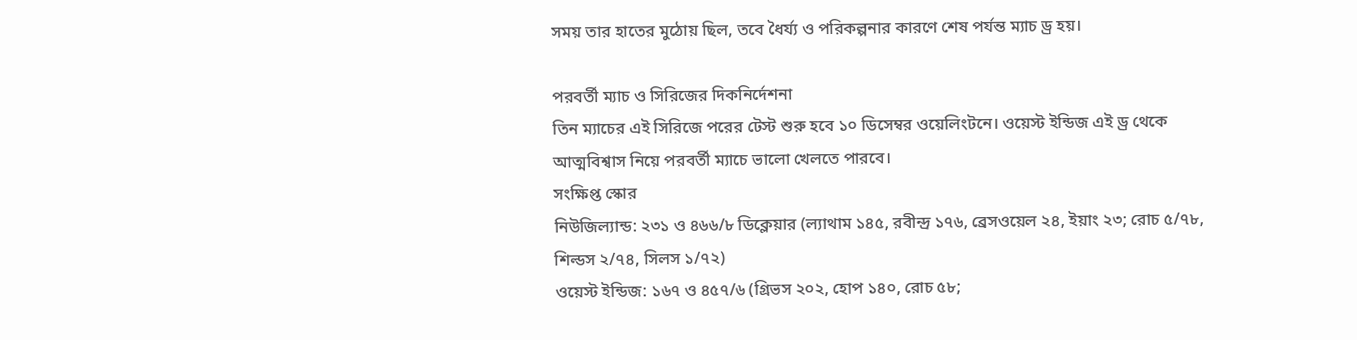সময় তার হাতের মুঠোয় ছিল, তবে ধৈর্য্য ও পরিকল্পনার কারণে শেষ পর্যন্ত ম্যাচ ড্র হয়।

পরবর্তী ম্যাচ ও সিরিজের দিকনির্দেশনা
তিন ম্যাচের এই সিরিজে পরের টেস্ট শুরু হবে ১০ ডিসেম্বর ওয়েলিংটনে। ওয়েস্ট ইন্ডিজ এই ড্র থেকে আত্মবিশ্বাস নিয়ে পরবর্তী ম্যাচে ভালো খেলতে পারবে।
সংক্ষিপ্ত স্কোর
নিউজিল্যান্ড: ২৩১ ও ৪৬৬/৮ ডিক্লেয়ার (ল্যাথাম ১৪৫, রবীন্দ্র ১৭৬, ব্রেসওয়েল ২৪, ইয়াং ২৩; রোচ ৫/৭৮, শিল্ডস ২/৭৪, সিলস ১/৭২)
ওয়েস্ট ইন্ডিজ: ১৬৭ ও ৪৫৭/৬ (গ্রিভস ২০২, হোপ ১৪০, রোচ ৫৮;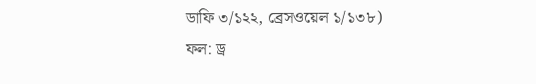ডাফি ৩/১২২, ব্রেসওয়েল ১/১৩৮)
ফল: ড্র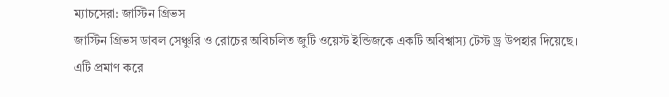ম্যাচসেরা: জাস্টিন গ্রিভস
জাস্টিন গ্রিভস ডাবল সেঞ্চুরি ও রোচের অবিচলিত জুটি ওয়েস্ট ইন্ডিজকে একটি অবিশ্বাস্য টেস্ট ড্র উপহার দিয়েছে। এটি প্রমাণ করে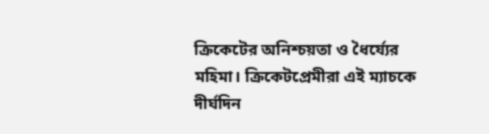ক্রিকেটের অনিশ্চয়তা ও ধৈর্য্যের মহিমা। ক্রিকেটপ্রেমীরা এই ম্যাচকে দীর্ঘদিন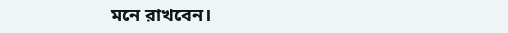মনে রাখবেন।